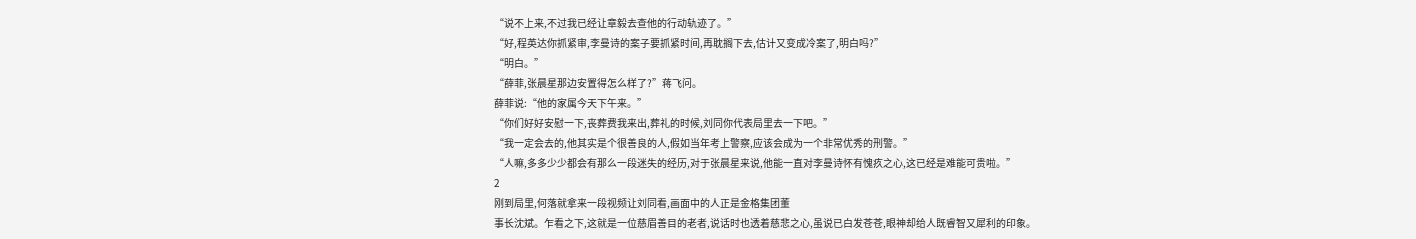“说不上来,不过我已经让章毅去查他的行动轨迹了。”
“好,程英达你抓紧审,李曼诗的案子要抓紧时间,再耽搁下去,估计又变成冷案了,明白吗?”
“明白。”
“薛菲,张晨星那边安置得怎么样了?”蒋飞问。
薛菲说:“他的家属今天下午来。”
“你们好好安慰一下,丧葬费我来出,葬礼的时候,刘同你代表局里去一下吧。”
“我一定会去的,他其实是个很善良的人,假如当年考上警察,应该会成为一个非常优秀的刑警。”
“人嘛,多多少少都会有那么一段迷失的经历,对于张晨星来说,他能一直对李曼诗怀有愧疚之心,这已经是难能可贵啦。”
2
刚到局里,何落就拿来一段视频让刘同看,画面中的人正是金格集团董
事长沈斌。乍看之下,这就是一位慈眉善目的老者,说话时也透着慈悲之心,虽说已白发苍苍,眼神却给人既睿智又犀利的印象。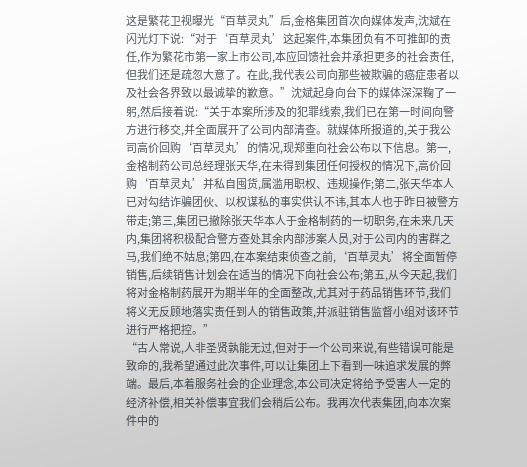这是繁花卫视曝光“百草灵丸”后,金格集团首次向媒体发声,沈斌在闪光灯下说:“对于‘百草灵丸’这起案件,本集团负有不可推卸的责任,作为繁花市第一家上市公司,本应回馈社会并承担更多的社会责任,但我们还是疏忽大意了。在此,我代表公司向那些被欺骗的癌症患者以及社会各界致以最诚挚的歉意。”沈斌起身向台下的媒体深深鞠了一躬,然后接着说:“关于本案所涉及的犯罪线索,我们已在第一时间向警方进行移交,并全面展开了公司内部清查。就媒体所报道的,关于我公司高价回购‘百草灵丸’的情况,现郑重向社会公布以下信息。第一,金格制药公司总经理张天华,在未得到集团任何授权的情况下,高价回购‘百草灵丸’并私自囤货,属滥用职权、违规操作;第二,张天华本人已对勾结诈骗团伙、以权谋私的事实供认不讳,其本人也于昨日被警方带走;第三,集团已撤除张天华本人于金格制药的一切职务,在未来几天内,集团将积极配合警方查处其余内部涉案人员,对于公司内的害群之马,我们绝不姑息;第四,在本案结束侦查之前,‘百草灵丸’将全面暂停销售,后续销售计划会在适当的情况下向社会公布;第五,从今天起,我们将对金格制药展开为期半年的全面整改,尤其对于药品销售环节,我们将义无反顾地落实责任到人的销售政策,并派驻销售监督小组对该环节进行严格把控。”
“古人常说,人非圣贤孰能无过,但对于一个公司来说,有些错误可能是致命的,我希望通过此次事件,可以让集团上下看到一味追求发展的弊端。最后,本着服务社会的企业理念,本公司决定将给予受害人一定的经济补偿,相关补偿事宜我们会稍后公布。我再次代表集团,向本次案件中的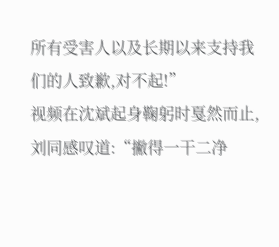所有受害人以及长期以来支持我们的人致歉,对不起!”
视频在沈斌起身鞠躬时戛然而止,刘同感叹道:“撇得一干二净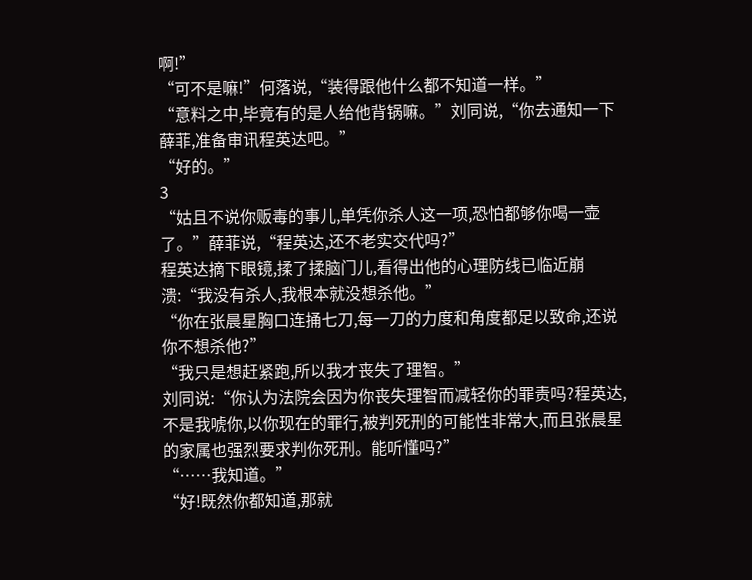啊!”
“可不是嘛!”何落说,“装得跟他什么都不知道一样。”
“意料之中,毕竟有的是人给他背锅嘛。”刘同说,“你去通知一下薛菲,准备审讯程英达吧。”
“好的。”
3
“姑且不说你贩毒的事儿,单凭你杀人这一项,恐怕都够你喝一壶了。”薛菲说,“程英达,还不老实交代吗?”
程英达摘下眼镜,揉了揉脑门儿,看得出他的心理防线已临近崩溃:“我没有杀人,我根本就没想杀他。”
“你在张晨星胸口连捅七刀,每一刀的力度和角度都足以致命,还说你不想杀他?”
“我只是想赶紧跑,所以我才丧失了理智。”
刘同说:“你认为法院会因为你丧失理智而减轻你的罪责吗?程英达,不是我唬你,以你现在的罪行,被判死刑的可能性非常大,而且张晨星的家属也强烈要求判你死刑。能听懂吗?”
“……我知道。”
“好!既然你都知道,那就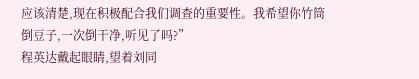应该清楚,现在积极配合我们调查的重要性。我希望你竹筒倒豆子,一次倒干净,听见了吗?”
程英达戴起眼睛,望着刘同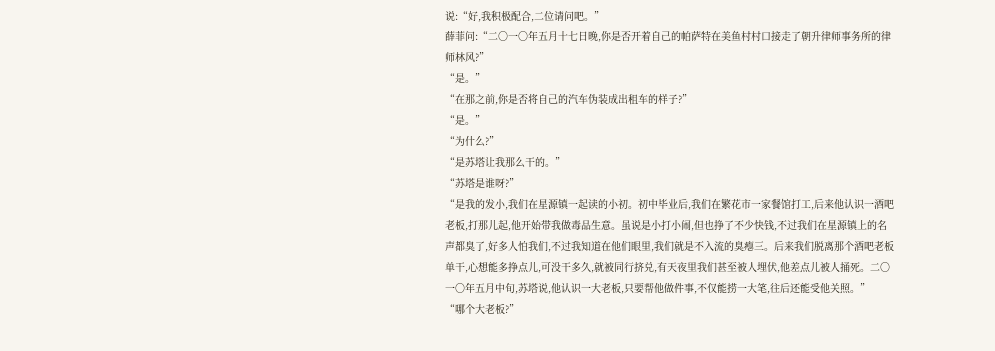说:“好,我积极配合,二位请问吧。”
薛菲问:“二〇一〇年五月十七日晚,你是否开着自己的帕萨特在美鱼村村口接走了朝升律师事务所的律师林风?”
“是。”
“在那之前,你是否将自己的汽车伪装成出租车的样子?”
“是。”
“为什么?”
“是苏塔让我那么干的。”
“苏塔是谁呀?”
“是我的发小,我们在星源镇一起读的小初。初中毕业后,我们在繁花市一家餐馆打工,后来他认识一酒吧老板,打那儿起,他开始带我做毒品生意。虽说是小打小闹,但也挣了不少快钱,不过我们在星源镇上的名声都臭了,好多人怕我们,不过我知道在他们眼里,我们就是不入流的臭瘪三。后来我们脱离那个酒吧老板单干,心想能多挣点儿,可没干多久,就被同行挤兑,有天夜里我们甚至被人埋伏,他差点儿被人捅死。二〇一〇年五月中旬,苏塔说,他认识一大老板,只要帮他做件事,不仅能捞一大笔,往后还能受他关照。”
“哪个大老板?”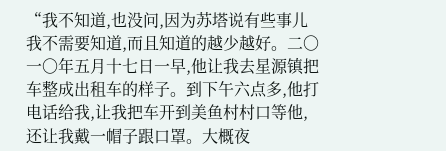“我不知道,也没问,因为苏塔说有些事儿我不需要知道,而且知道的越少越好。二〇一〇年五月十七日一早,他让我去星源镇把车整成出租车的样子。到下午六点多,他打电话给我,让我把车开到美鱼村村口等他,还让我戴一帽子跟口罩。大概夜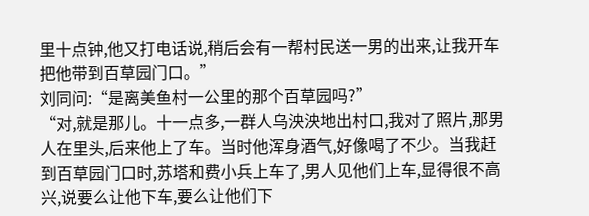里十点钟,他又打电话说,稍后会有一帮村民送一男的出来,让我开车把他带到百草园门口。”
刘同问:“是离美鱼村一公里的那个百草园吗?”
“对,就是那儿。十一点多,一群人乌泱泱地出村口,我对了照片,那男人在里头,后来他上了车。当时他浑身酒气,好像喝了不少。当我赶到百草园门口时,苏塔和费小兵上车了,男人见他们上车,显得很不高兴,说要么让他下车,要么让他们下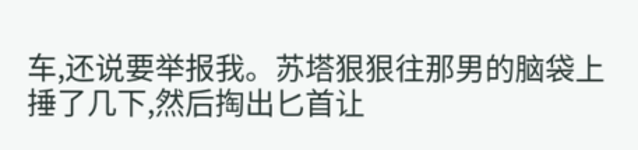车,还说要举报我。苏塔狠狠往那男的脑袋上捶了几下,然后掏出匕首让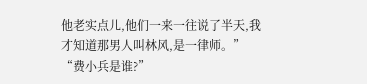他老实点儿,他们一来一往说了半天,我才知道那男人叫林风,是一律师。”
“费小兵是谁?”